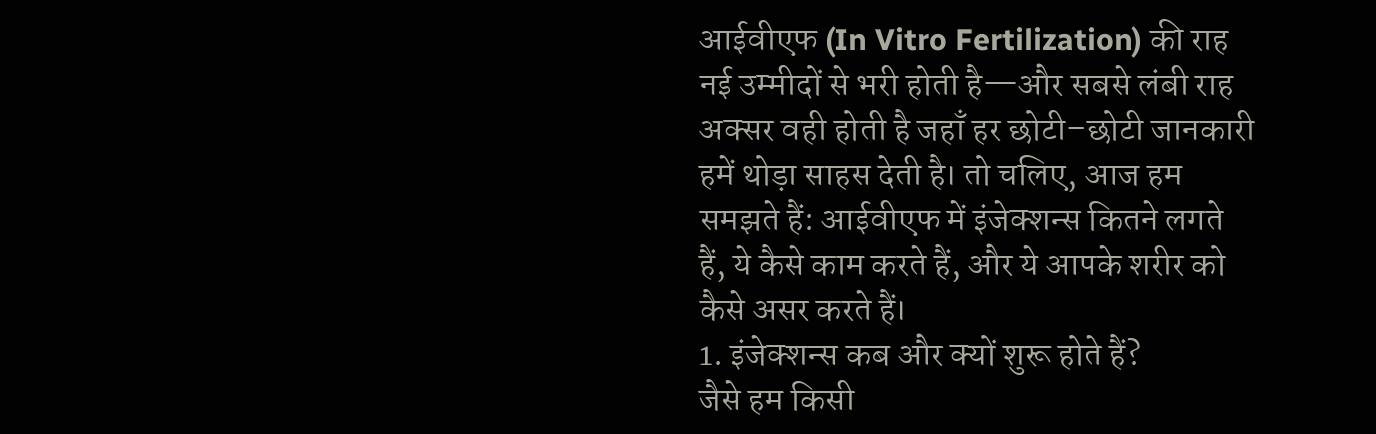आईवीएफ (In Vitro Fertilization) की राह नई उम्मीदों से भरी होती है—और सबसे लंबी राह अक्सर वही होती है जहाँ हर छोटी–छोटी जानकारी हमें थोड़ा साहस देती है। तो चलिए, आज हम समझते हैं: आईवीएफ में इंजेक्शन्स कितने लगते हैं, ये कैसे काम करते हैं, और ये आपके शरीर को कैसे असर करते हैं।
1. इंजेक्शन्स कब और क्यों शुरू होते हैं?
जैसे हम किसी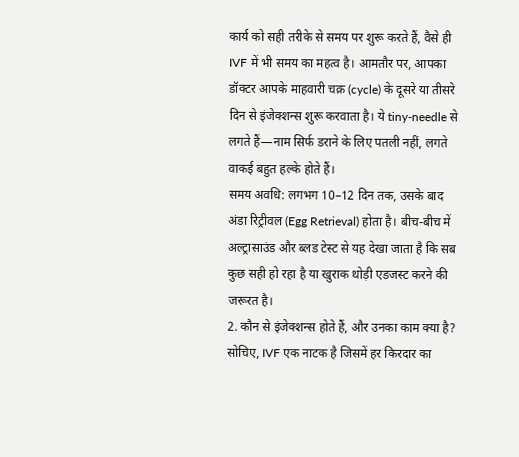कार्य को सही तरीके से समय पर शुरू करते हैं, वैसे ही IVF में भी समय का महत्व है। आमतौर पर, आपका डॉक्टर आपके माहवारी चक्र (cycle) के दूसरे या तीसरे दिन से इंजेक्शन्स शुरू करवाता है। ये tiny-needle से लगते हैं—नाम सिर्फ डराने के लिए पतली नहीं, लगते वाकई बहुत हल्के होते हैं।
समय अवधि: लगभग 10–12 दिन तक, उसके बाद अंडा रिट्रीवल (Egg Retrieval) होता है। बीच-बीच में अल्ट्रासाउंड और ब्लड टेस्ट से यह देखा जाता है कि सब कुछ सही हो रहा है या खुराक थोड़ी एडजस्ट करने की जरूरत है।
2. कौन से इंजेक्शन्स होते हैं, और उनका काम क्या है?
सोचिए, IVF एक नाटक है जिसमें हर किरदार का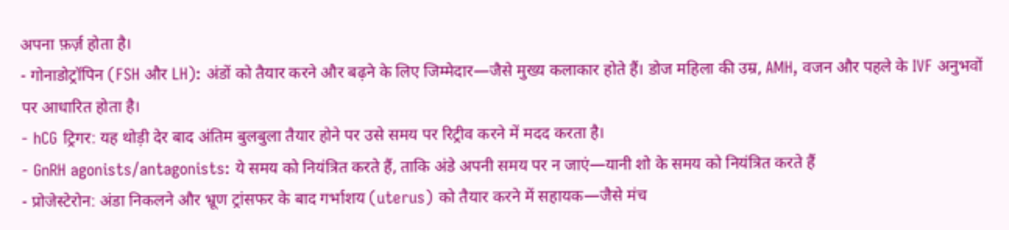अपना फ़र्ज़ होता है।
- गोनाडोट्रॉपिन (FSH और LH): अंडों को तैयार करने और बढ़ने के लिए जिम्मेदार—जैसे मुख्य कलाकार होते हैं। डोज महिला की उम्र, AMH, वजन और पहले के IVF अनुभवों पर आधारित होता है।
- hCG ट्रिगर: यह थोड़ी देर बाद अंतिम बुलबुला तैयार होने पर उसे समय पर रिट्रीव करने में मदद करता है।
- GnRH agonists/antagonists: ये समय को नियंत्रित करते हैं, ताकि अंडे अपनी समय पर न जाएं—यानी शो के समय को नियंत्रित करते हैं
- प्रोजेस्टेरोन: अंडा निकलने और भ्रूण ट्रांसफर के बाद गर्भाशय (uterus) को तैयार करने में सहायक—जैसे मंच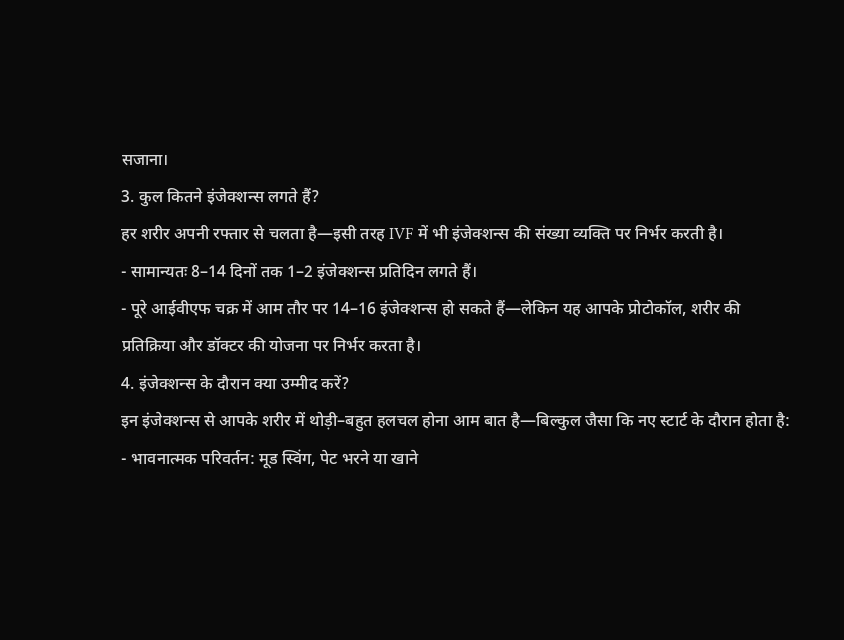सजाना।
3. कुल कितने इंजेक्शन्स लगते हैं?
हर शरीर अपनी रफ्तार से चलता है—इसी तरह IVF में भी इंजेक्शन्स की संख्या व्यक्ति पर निर्भर करती है।
- सामान्यतः 8–14 दिनों तक 1–2 इंजेक्शन्स प्रतिदिन लगते हैं।
- पूरे आईवीएफ चक्र में आम तौर पर 14–16 इंजेक्शन्स हो सकते हैं—लेकिन यह आपके प्रोटोकॉल, शरीर की प्रतिक्रिया और डॉक्टर की योजना पर निर्भर करता है।
4. इंजेक्शन्स के दौरान क्या उम्मीद करें?
इन इंजेक्शन्स से आपके शरीर में थोड़ी–बहुत हलचल होना आम बात है—बिल्कुल जैसा कि नए स्टार्ट के दौरान होता है:
- भावनात्मक परिवर्तन: मूड स्विंग, पेट भरने या खाने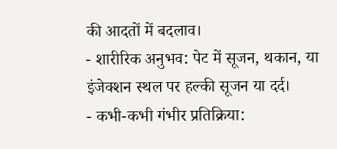की आदतों में बदलाव।
- शारीरिक अनुभव: पेट में सूजन, थकान, या इंजेक्शन स्थल पर हल्की सूजन या दर्द।
- कभी-कभी गंभीर प्रतिक्रिया: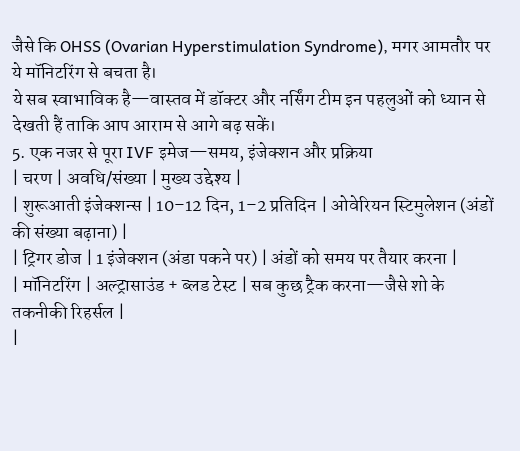जैसे कि OHSS (Ovarian Hyperstimulation Syndrome), मगर आमतौर पर ये मॉनिटरिंग से बचता है।
ये सब स्वाभाविक है—वास्तव में डॉक्टर और नर्सिंग टीम इन पहलुओं को ध्यान से देखती हैं ताकि आप आराम से आगे बढ़ सकें।
5. एक नजर से पूरा IVF इमेज—समय, इंजेक्शन और प्रक्रिया
| चरण | अवधि/संख्या | मुख्य उद्देश्य |
| शुरूआती इंजेक्शन्स | 10–12 दिन, 1–2 प्रतिदिन | ओवेरियन स्टिमुलेशन (अंडों की संख्या बढ़ाना) |
| ट्रिगर डोज | 1 इंजेक्शन (अंडा पकने पर) | अंडों को समय पर तैयार करना |
| मॉनिटरिंग | अल्ट्रासाउंड + ब्लड टेस्ट | सब कुछ ट्रैक करना—जैसे शो के तकनीकी रिहर्सल |
|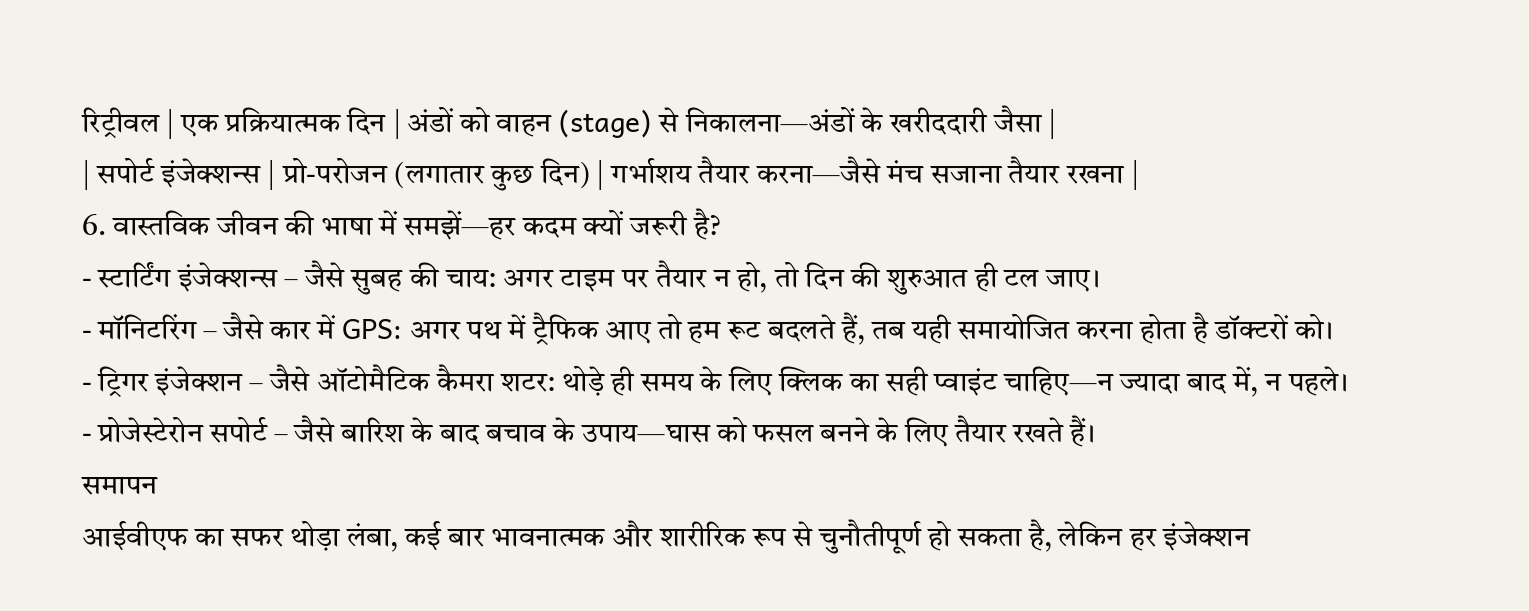रिट्रीवल | एक प्रक्रियात्मक दिन | अंडों को वाहन (stage) से निकालना—अंडों के खरीददारी जैसा |
| सपोर्ट इंजेक्शन्स | प्रो-परोजन (लगातार कुछ दिन) | गर्भाशय तैयार करना—जैसे मंच सजाना तैयार रखना |
6. वास्तविक जीवन की भाषा में समझें—हर कदम क्यों जरूरी है?
- स्टार्टिंग इंजेक्शन्स – जैसे सुबह की चाय: अगर टाइम पर तैयार न हो, तो दिन की शुरुआत ही टल जाए।
- मॉनिटरिंग – जैसे कार में GPS: अगर पथ में ट्रैफिक आए तो हम रूट बदलते हैं, तब यही समायोजित करना होता है डॉक्टरों को।
- ट्रिगर इंजेक्शन – जैसे ऑटोमैटिक कैमरा शटर: थोड़े ही समय के लिए क्लिक का सही प्वाइंट चाहिए—न ज्यादा बाद में, न पहले।
- प्रोजेस्टेरोन सपोर्ट – जैसे बारिश के बाद बचाव के उपाय—घास को फसल बनने के लिए तैयार रखते हैं।
समापन
आईवीएफ का सफर थोड़ा लंबा, कई बार भावनात्मक और शारीरिक रूप से चुनौतीपूर्ण हो सकता है, लेकिन हर इंजेक्शन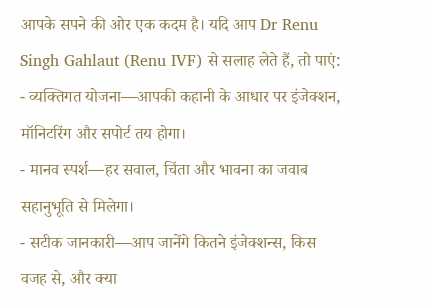आपके सपने की ओर एक कदम है। यदि आप Dr Renu Singh Gahlaut (Renu IVF) से सलाह लेते हैं, तो पाएं:
- व्यक्तिगत योजना—आपकी कहानी के आधार पर इंजेक्शन, मॉनिटरिंग और सपोर्ट तय होगा।
- मानव स्पर्श—हर सवाल, चिंता और भावना का जवाब सहानुभूति से मिलेगा।
- सटीक जानकारी—आप जानेंगे कितने इंजेक्शन्स, किस वजह से, और क्या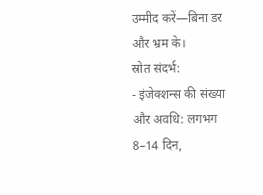उम्मीद करें—बिना डर और भ्रम के।
स्रोत संदर्भ:
- इंजेक्शन्स की संख्या और अवधि: लगभग 8–14 दिन,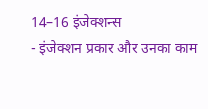14–16 इंजेक्शन्स
- इंजेक्शन प्रकार और उनका काम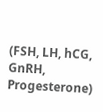(FSH, LH, hCG, GnRH, Progesterone)